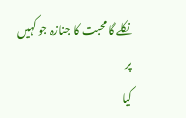نکلے گا محبت کا جنازہ جو کہیں پر
کیا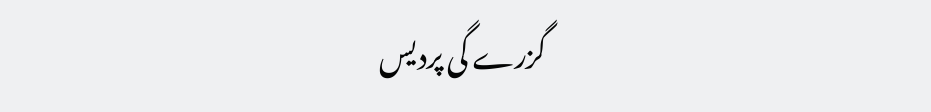گزرے گی پردیس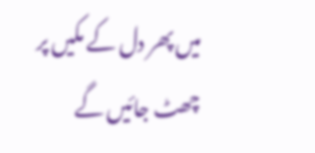میں پھر دل کے مکیں پر
چھٹ جائیں گے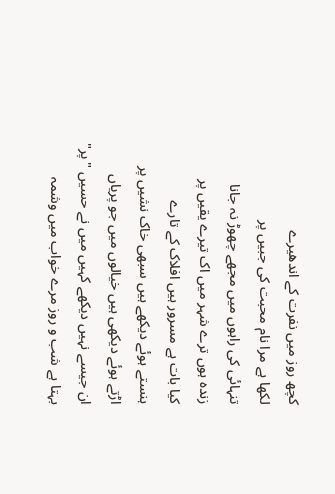کچھ روز میں نفرت کے اندھیرے
لکھا ہے مرا نام محبت کی جبیں پر
تنہائی کی راہوں میں مجھے چھوڑ نہ جانا
زندہ ہوں ترے شہر میں اک تیرے یقیں پر
کیا بات ہے مسرور ہیں افلاک کے تارے
ہنستے ہوئے دیکھے ہیں سبھی خاک نشیں پر
اڑتے ہوئے دیکھی ہیں خیالوں میں جو پریاں
ان جیسے نہیں دیکھے کہیں میں نے حسیں "پر"
بہتا ہے شب و روز مرے خواب میں وشمہ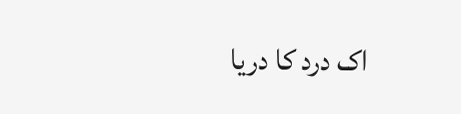اک درد کا دریا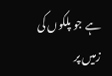ہے جو پلکوں کی زمیں پر